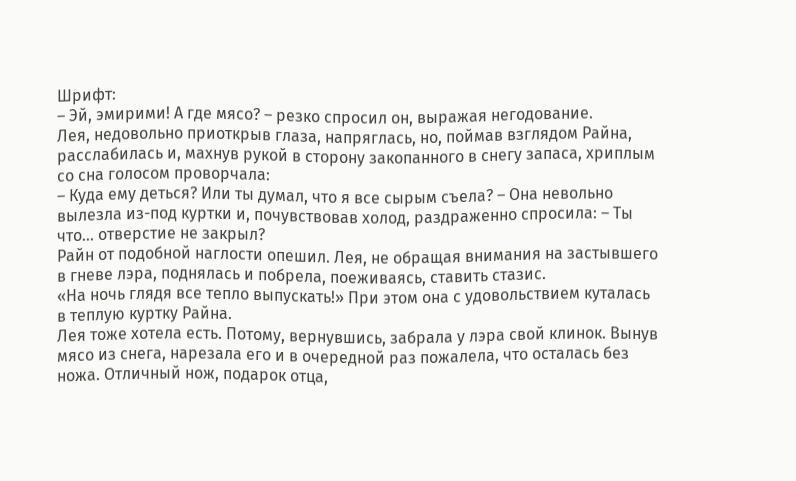Шрифт:
– Эй, эмирими! А где мясо? – резко спросил он, выражая негодование.
Лея, недовольно приоткрыв глаза, напряглась, но, поймав взглядом Райна, расслабилась и, махнув рукой в сторону закопанного в снегу запаса, хриплым со сна голосом проворчала:
– Куда ему деться? Или ты думал, что я все сырым съела? – Она невольно вылезла из-под куртки и, почувствовав холод, раздраженно спросила: – Ты что… отверстие не закрыл?
Райн от подобной наглости опешил. Лея, не обращая внимания на застывшего в гневе лэра, поднялась и побрела, поеживаясь, ставить стазис.
«На ночь глядя все тепло выпускать!» При этом она с удовольствием куталась в теплую куртку Райна.
Лея тоже хотела есть. Потому, вернувшись, забрала у лэра свой клинок. Вынув мясо из снега, нарезала его и в очередной раз пожалела, что осталась без ножа. Отличный нож, подарок отца,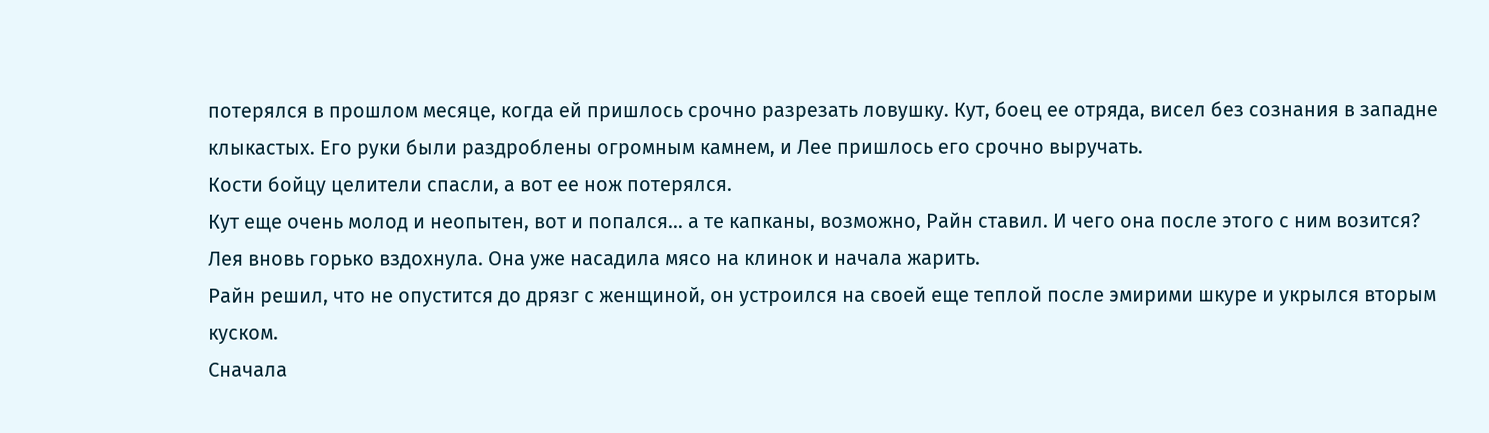потерялся в прошлом месяце, когда ей пришлось срочно разрезать ловушку. Кут, боец ее отряда, висел без сознания в западне клыкастых. Его руки были раздроблены огромным камнем, и Лее пришлось его срочно выручать.
Кости бойцу целители спасли, а вот ее нож потерялся.
Кут еще очень молод и неопытен, вот и попался… а те капканы, возможно, Райн ставил. И чего она после этого с ним возится? Лея вновь горько вздохнула. Она уже насадила мясо на клинок и начала жарить.
Райн решил, что не опустится до дрязг с женщиной, он устроился на своей еще теплой после эмирими шкуре и укрылся вторым куском.
Сначала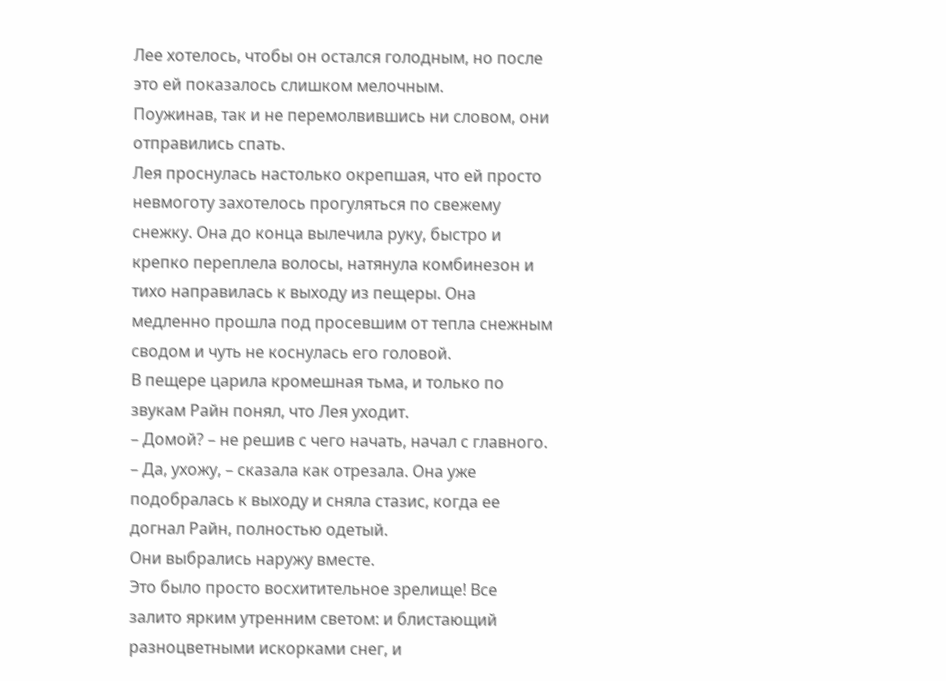Лее хотелось, чтобы он остался голодным, но после это ей показалось слишком мелочным.
Поужинав, так и не перемолвившись ни словом, они отправились спать.
Лея проснулась настолько окрепшая, что ей просто невмоготу захотелось прогуляться по свежему снежку. Она до конца вылечила руку, быстро и крепко переплела волосы, натянула комбинезон и тихо направилась к выходу из пещеры. Она медленно прошла под просевшим от тепла снежным сводом и чуть не коснулась его головой.
В пещере царила кромешная тьма, и только по звукам Райн понял, что Лея уходит.
– Домой? – не решив с чего начать, начал с главного.
– Да, ухожу, – сказала как отрезала. Она уже подобралась к выходу и сняла стазис, когда ее догнал Райн, полностью одетый.
Они выбрались наружу вместе.
Это было просто восхитительное зрелище! Все залито ярким утренним светом: и блистающий разноцветными искорками снег, и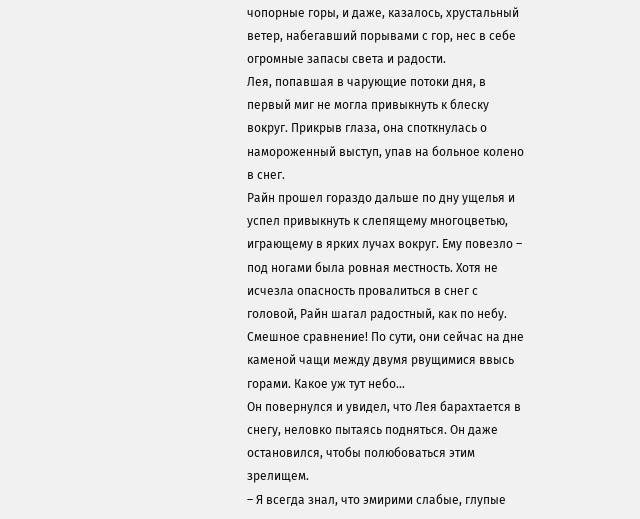чопорные горы, и даже, казалось, хрустальный ветер, набегавший порывами с гор, нес в себе огромные запасы света и радости.
Лея, попавшая в чарующие потоки дня, в первый миг не могла привыкнуть к блеску вокруг. Прикрыв глаза, она споткнулась о намороженный выступ, упав на больное колено в снег.
Райн прошел гораздо дальше по дну ущелья и успел привыкнуть к слепящему многоцветью, играющему в ярких лучах вокруг. Ему повезло – под ногами была ровная местность. Хотя не исчезла опасность провалиться в снег с головой, Райн шагал радостный, как по небу. Смешное сравнение! По сути, они сейчас на дне каменой чащи между двумя рвущимися ввысь горами. Какое уж тут небо…
Он повернулся и увидел, что Лея барахтается в снегу, неловко пытаясь подняться. Он даже остановился, чтобы полюбоваться этим зрелищем.
– Я всегда знал, что эмирими слабые, глупые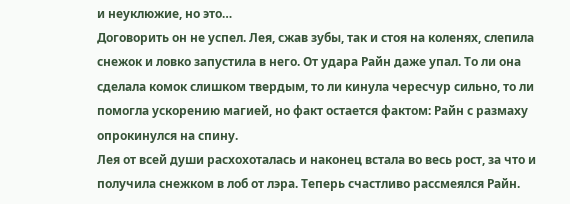и неуклюжие, но это…
Договорить он не успел. Лея, сжав зубы, так и стоя на коленях, слепила снежок и ловко запустила в него. От удара Райн даже упал. То ли она сделала комок слишком твердым, то ли кинула чересчур сильно, то ли помогла ускорению магией, но факт остается фактом: Райн с размаху опрокинулся на спину.
Лея от всей души расхохоталась и наконец встала во весь рост, за что и получила снежком в лоб от лэра. Теперь счастливо рассмеялся Райн.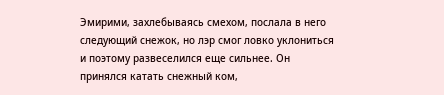Эмирими, захлебываясь смехом, послала в него следующий снежок, но лэр смог ловко уклониться и поэтому развеселился еще сильнее. Он принялся катать снежный ком,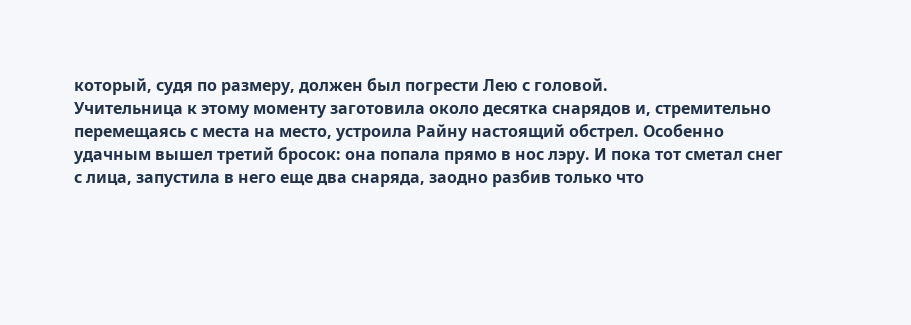который, судя по размеру, должен был погрести Лею с головой.
Учительница к этому моменту заготовила около десятка снарядов и, стремительно перемещаясь с места на место, устроила Райну настоящий обстрел. Особенно удачным вышел третий бросок: она попала прямо в нос лэру. И пока тот сметал снег с лица, запустила в него еще два снаряда, заодно разбив только что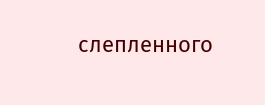слепленного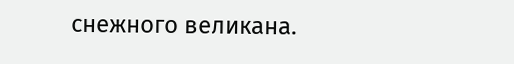снежного великана.